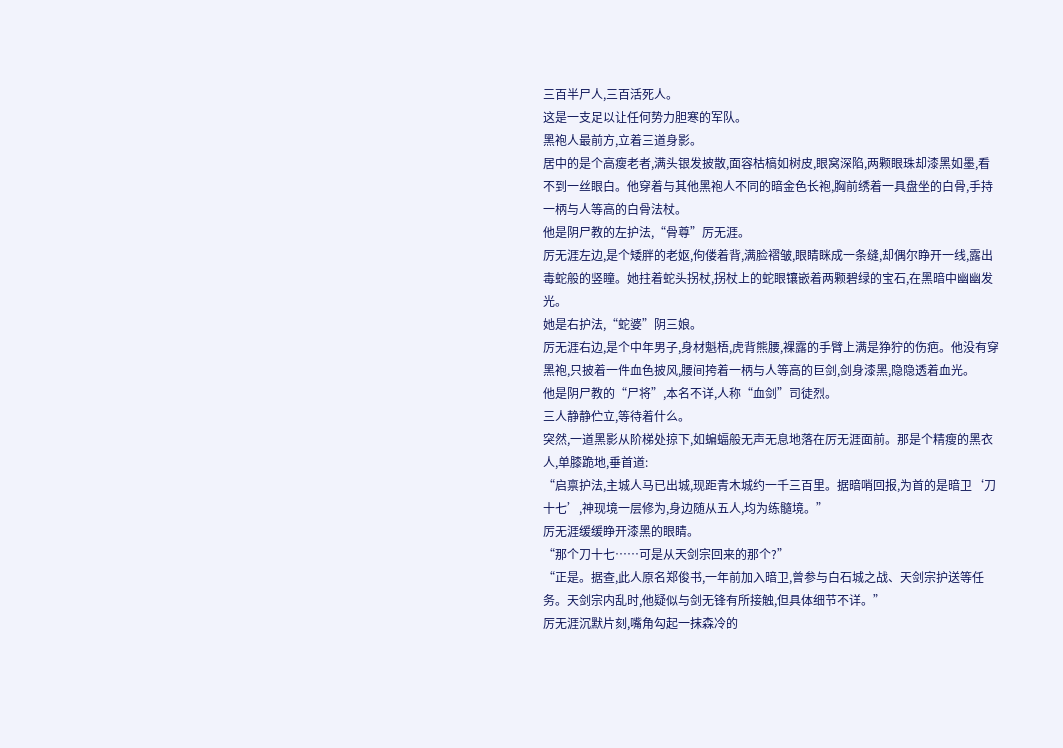三百半尸人,三百活死人。
这是一支足以让任何势力胆寒的军队。
黑袍人最前方,立着三道身影。
居中的是个高瘦老者,满头银发披散,面容枯槁如树皮,眼窝深陷,两颗眼珠却漆黑如墨,看不到一丝眼白。他穿着与其他黑袍人不同的暗金色长袍,胸前绣着一具盘坐的白骨,手持一柄与人等高的白骨法杖。
他是阴尸教的左护法,“骨尊”厉无涯。
厉无涯左边,是个矮胖的老妪,佝偻着背,满脸褶皱,眼睛眯成一条缝,却偶尔睁开一线,露出毒蛇般的竖瞳。她拄着蛇头拐杖,拐杖上的蛇眼镶嵌着两颗碧绿的宝石,在黑暗中幽幽发光。
她是右护法,“蛇婆”阴三娘。
厉无涯右边,是个中年男子,身材魁梧,虎背熊腰,裸露的手臂上满是狰狞的伤疤。他没有穿黑袍,只披着一件血色披风,腰间挎着一柄与人等高的巨剑,剑身漆黑,隐隐透着血光。
他是阴尸教的“尸将”,本名不详,人称“血剑”司徒烈。
三人静静伫立,等待着什么。
突然,一道黑影从阶梯处掠下,如蝙蝠般无声无息地落在厉无涯面前。那是个精瘦的黑衣人,单膝跪地,垂首道:
“启禀护法,主城人马已出城,现距青木城约一千三百里。据暗哨回报,为首的是暗卫‘刀十七’,神现境一层修为,身边随从五人,均为练髓境。”
厉无涯缓缓睁开漆黑的眼睛。
“那个刀十七……可是从天剑宗回来的那个?”
“正是。据查,此人原名郑俊书,一年前加入暗卫,曾参与白石城之战、天剑宗护送等任务。天剑宗内乱时,他疑似与剑无锋有所接触,但具体细节不详。”
厉无涯沉默片刻,嘴角勾起一抹森冷的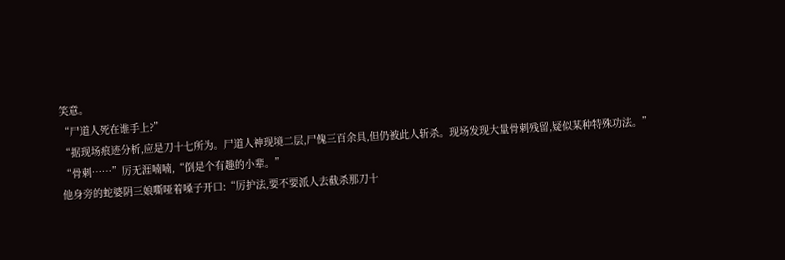笑意。
“尸道人死在谁手上?”
“据现场痕迹分析,应是刀十七所为。尸道人神现境二层,尸傀三百余具,但仍被此人斩杀。现场发现大量骨刺残留,疑似某种特殊功法。”
“骨刺……”厉无涯喃喃,“倒是个有趣的小辈。”
他身旁的蛇婆阴三娘嘶哑着嗓子开口:“厉护法,要不要派人去截杀那刀十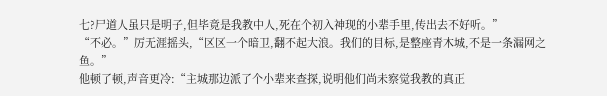七?尸道人虽只是明子,但毕竟是我教中人,死在个初入神现的小辈手里,传出去不好听。”
“不必。”厉无涯摇头,“区区一个暗卫,翻不起大浪。我们的目标,是整座青木城,不是一条漏网之鱼。”
他顿了顿,声音更冷:“主城那边派了个小辈来查探,说明他们尚未察觉我教的真正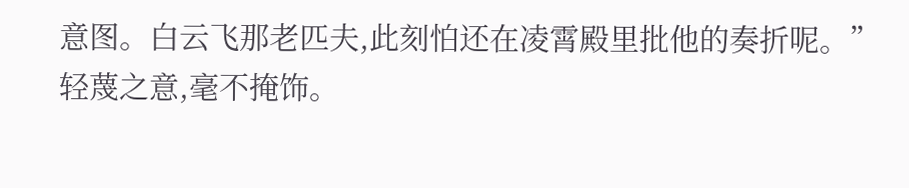意图。白云飞那老匹夫,此刻怕还在凌霄殿里批他的奏折呢。”
轻蔑之意,毫不掩饰。